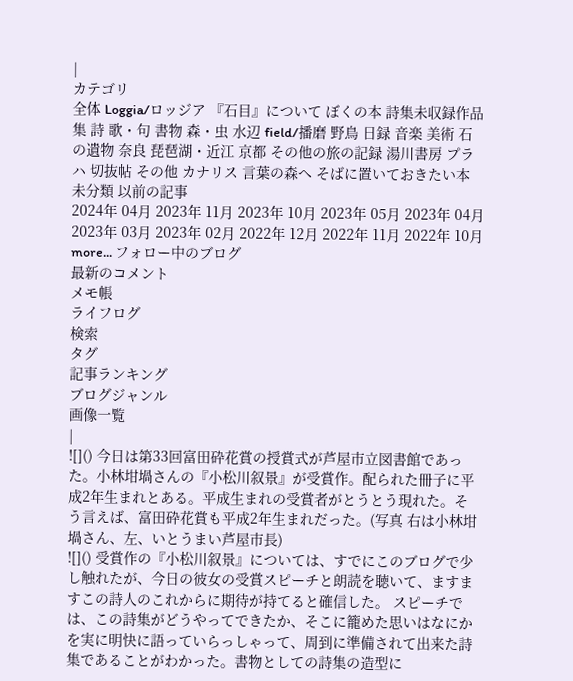|
カテゴリ
全体 Loggia/ロッジア 『石目』について ぼくの本 詩集未収録作品集 詩 歌・句 書物 森・虫 水辺 field/播磨 野鳥 日録 音楽 美術 石の遺物 奈良 琵琶湖・近江 京都 その他の旅の記録 湯川書房 プラハ 切抜帖 その他 カナリス 言葉の森へ そばに置いておきたい本 未分類 以前の記事
2024年 04月 2023年 11月 2023年 10月 2023年 05月 2023年 04月 2023年 03月 2023年 02月 2022年 12月 2022年 11月 2022年 10月 more... フォロー中のブログ
最新のコメント
メモ帳
ライフログ
検索
タグ
記事ランキング
ブログジャンル
画像一覧
|
![]() 今日は第33回富田砕花賞の授賞式が芦屋市立図書館であった。小林坩堝さんの『小松川叙景』が受賞作。配られた冊子に平成2年生まれとある。平成生まれの受賞者がとうとう現れた。そう言えば、富田砕花賞も平成2年生まれだった。(写真 右は小林坩堝さん、左、いとうまい芦屋市長)
![]() 受賞作の『小松川叙景』については、すでにこのブログで少し触れたが、今日の彼女の受賞スピーチと朗読を聴いて、ますますこの詩人のこれからに期待が持てると確信した。 スピーチでは、この詩集がどうやってできたか、そこに籠めた思いはなにかを実に明快に語っていらっしゃって、周到に準備されて出来た詩集であることがわかった。書物としての詩集の造型に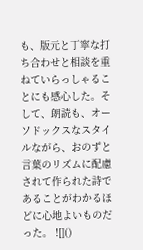も、版元と丁寧な打ち合わせと相談を重ねていらっしゃることにも感心した。そして、朗読も、オーソドックスなスタイルながら、おのずと言葉のリズムに配慮されて作られた詩であることがわかるほどに心地よいものだった。 ![]()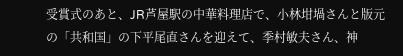受賞式のあと、JR芦屋駅の中華料理店で、小林坩堝さんと版元の「共和国」の下平尾直さんを迎えて、季村敏夫さん、神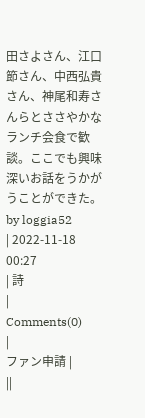田さよさん、江口節さん、中西弘貴さん、神尾和寿さんらとささやかなランチ会食で歓談。ここでも興味深いお話をうかがうことができた。
by loggia52
| 2022-11-18 00:27
| 詩
|
Comments(0)
|
ファン申請 |
||